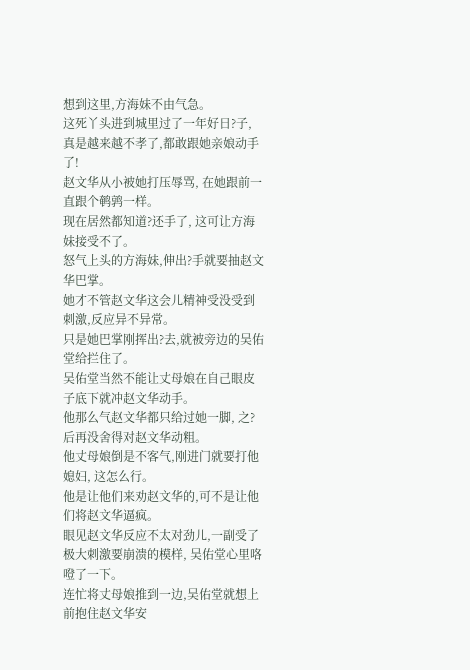想到这里,方海妹不由气急。
这死丫头进到城里过了一年好日?子, 真是越来越不孝了,都敢跟她亲娘动手了!
赵文华从小被她打压辱骂, 在她跟前一直跟个鹌鹑一样。
现在居然都知道?还手了, 这可让方海妹接受不了。
怒气上头的方海妹,伸出?手就要抽赵文华巴掌。
她才不管赵文华这会儿精神受没受到刺激,反应异不异常。
只是她巴掌刚挥出?去,就被旁边的吴佑堂给拦住了。
吴佑堂当然不能让丈母娘在自己眼皮子底下就冲赵文华动手。
他那么气赵文华都只给过她一脚, 之?后再没舍得对赵文华动粗。
他丈母娘倒是不客气,刚进门就要打他媳妇, 这怎么行。
他是让他们来劝赵文华的,可不是让他们将赵文华逼疯。
眼见赵文华反应不太对劲儿,一副受了极大刺激要崩溃的模样, 吴佑堂心里咯噔了一下。
连忙将丈母娘推到一边,吴佑堂就想上前抱住赵文华安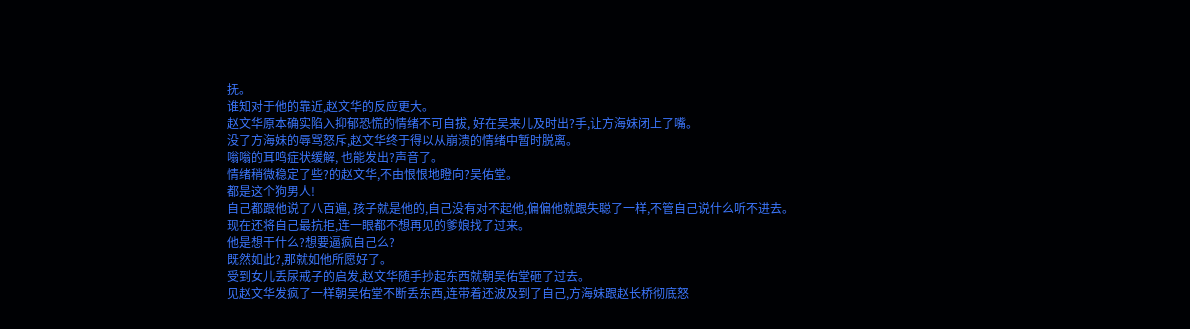抚。
谁知对于他的靠近,赵文华的反应更大。
赵文华原本确实陷入抑郁恐慌的情绪不可自拔, 好在吴来儿及时出?手,让方海妹闭上了嘴。
没了方海妹的辱骂怒斥,赵文华终于得以从崩溃的情绪中暂时脱离。
嗡嗡的耳鸣症状缓解, 也能发出?声音了。
情绪稍微稳定了些?的赵文华,不由恨恨地瞪向?吴佑堂。
都是这个狗男人!
自己都跟他说了八百遍, 孩子就是他的,自己没有对不起他,偏偏他就跟失聪了一样,不管自己说什么听不进去。
现在还将自己最抗拒,连一眼都不想再见的爹娘找了过来。
他是想干什么?想要逼疯自己么?
既然如此?,那就如他所愿好了。
受到女儿丢尿戒子的启发,赵文华随手抄起东西就朝吴佑堂砸了过去。
见赵文华发疯了一样朝吴佑堂不断丢东西,连带着还波及到了自己,方海妹跟赵长桥彻底怒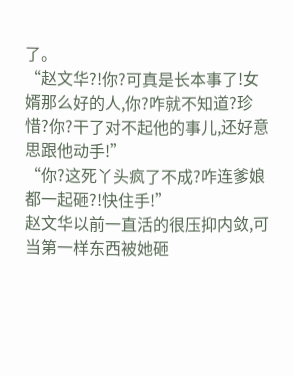了。
“赵文华?!你?可真是长本事了!女婿那么好的人,你?咋就不知道?珍惜?你?干了对不起他的事儿,还好意思跟他动手!”
“你?这死丫头疯了不成?咋连爹娘都一起砸?!快住手!”
赵文华以前一直活的很压抑内敛,可当第一样东西被她砸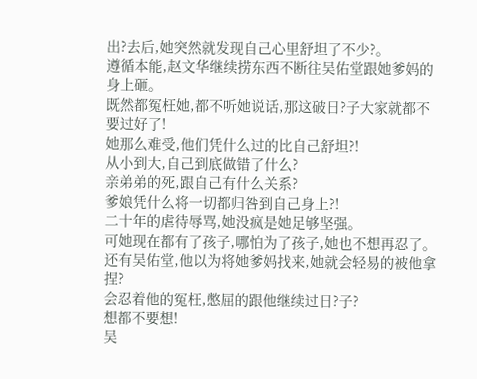出?去后,她突然就发现自己心里舒坦了不少?。
遵循本能,赵文华继续捞东西不断往吴佑堂跟她爹妈的身上砸。
既然都冤枉她,都不听她说话,那这破日?子大家就都不要过好了!
她那么难受,他们凭什么过的比自己舒坦?!
从小到大,自己到底做错了什么?
亲弟弟的死,跟自己有什么关系?
爹娘凭什么将一切都归咎到自己身上?!
二十年的虐待辱骂,她没疯是她足够坚强。
可她现在都有了孩子,哪怕为了孩子,她也不想再忍了。
还有吴佑堂,他以为将她爹妈找来,她就会轻易的被他拿捏?
会忍着他的冤枉,憋屈的跟他继续过日?子?
想都不要想!
吴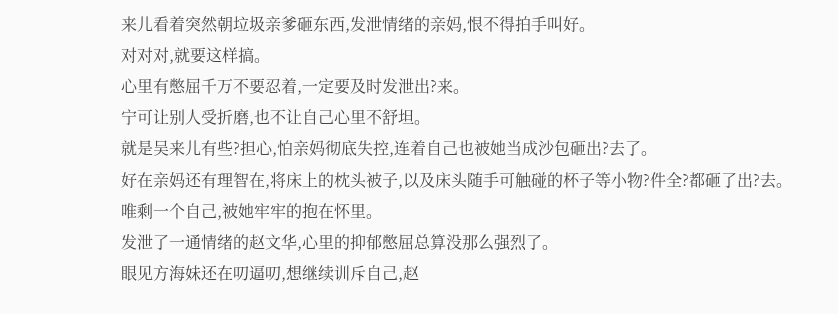来儿看着突然朝垃圾亲爹砸东西,发泄情绪的亲妈,恨不得拍手叫好。
对对对,就要这样搞。
心里有憋屈千万不要忍着,一定要及时发泄出?来。
宁可让别人受折磨,也不让自己心里不舒坦。
就是吴来儿有些?担心,怕亲妈彻底失控,连着自己也被她当成沙包砸出?去了。
好在亲妈还有理智在,将床上的枕头被子,以及床头随手可触碰的杯子等小物?件全?都砸了出?去。
唯剩一个自己,被她牢牢的抱在怀里。
发泄了一通情绪的赵文华,心里的抑郁憋屈总算没那么强烈了。
眼见方海妹还在叨逼叨,想继续训斥自己,赵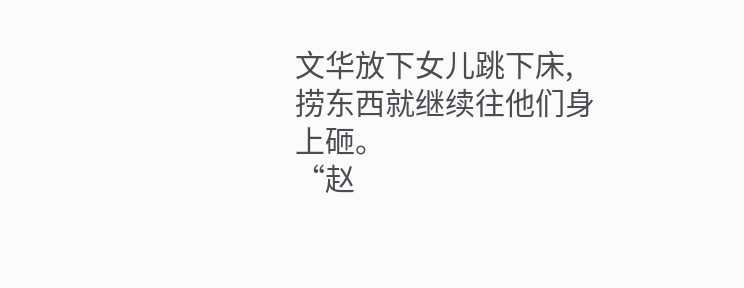文华放下女儿跳下床,捞东西就继续往他们身上砸。
“赵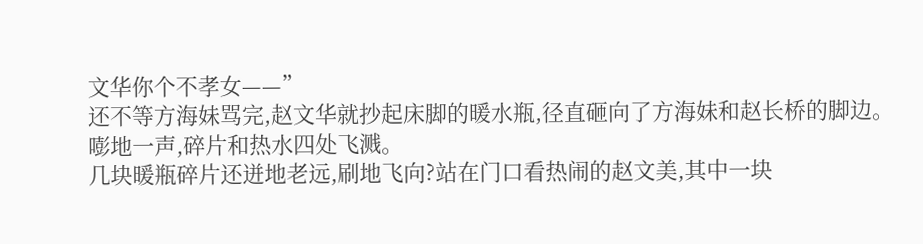文华你个不孝女——”
还不等方海妹骂完,赵文华就抄起床脚的暖水瓶,径直砸向了方海妹和赵长桥的脚边。
嘭地一声,碎片和热水四处飞溅。
几块暖瓶碎片还迸地老远,刷地飞向?站在门口看热闹的赵文美,其中一块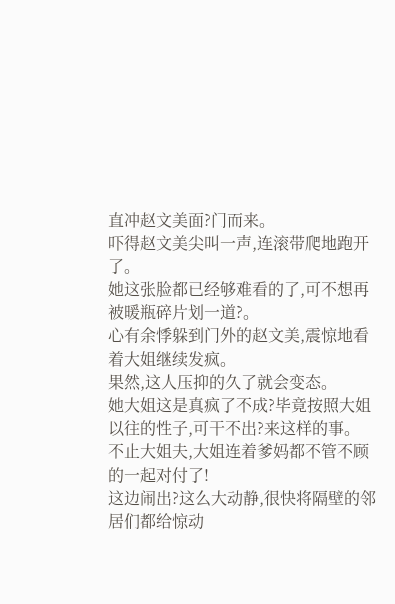直冲赵文美面?门而来。
吓得赵文美尖叫一声,连滚带爬地跑开了。
她这张脸都已经够难看的了,可不想再被暖瓶碎片划一道?。
心有余悸躲到门外的赵文美,震惊地看着大姐继续发疯。
果然,这人压抑的久了就会变态。
她大姐这是真疯了不成?毕竟按照大姐以往的性子,可干不出?来这样的事。
不止大姐夫,大姐连着爹妈都不管不顾的一起对付了!
这边闹出?这么大动静,很快将隔壁的邻居们都给惊动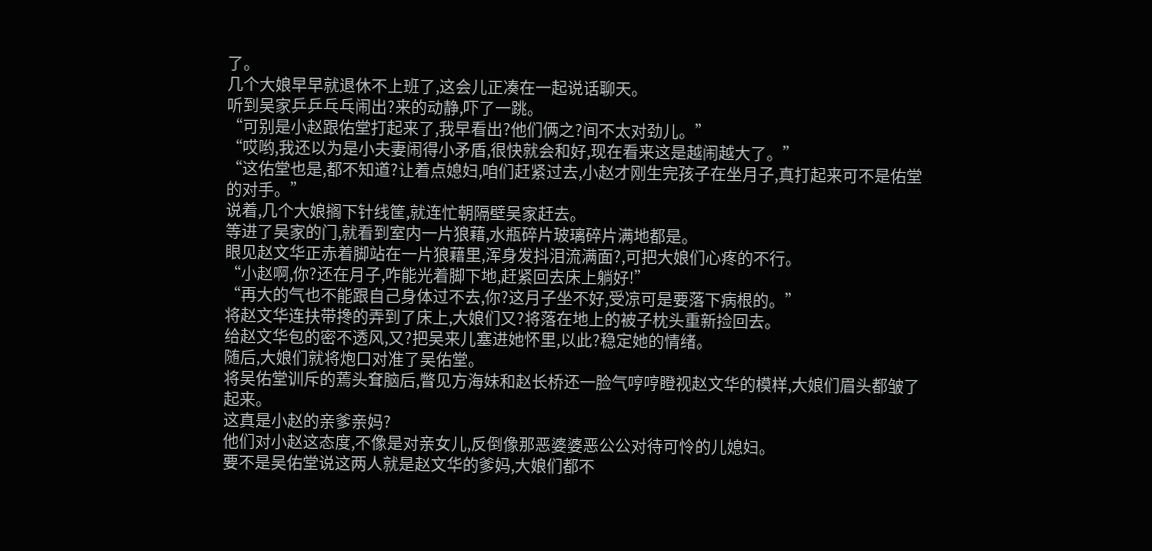了。
几个大娘早早就退休不上班了,这会儿正凑在一起说话聊天。
听到吴家乒乒乓乓闹出?来的动静,吓了一跳。
“可别是小赵跟佑堂打起来了,我早看出?他们俩之?间不太对劲儿。”
“哎哟,我还以为是小夫妻闹得小矛盾,很快就会和好,现在看来这是越闹越大了。”
“这佑堂也是,都不知道?让着点媳妇,咱们赶紧过去,小赵才刚生完孩子在坐月子,真打起来可不是佑堂的对手。”
说着,几个大娘搁下针线筐,就连忙朝隔壁吴家赶去。
等进了吴家的门,就看到室内一片狼藉,水瓶碎片玻璃碎片满地都是。
眼见赵文华正赤着脚站在一片狼藉里,浑身发抖泪流满面?,可把大娘们心疼的不行。
“小赵啊,你?还在月子,咋能光着脚下地,赶紧回去床上躺好!”
“再大的气也不能跟自己身体过不去,你?这月子坐不好,受凉可是要落下病根的。”
将赵文华连扶带搀的弄到了床上,大娘们又?将落在地上的被子枕头重新捡回去。
给赵文华包的密不透风,又?把吴来儿塞进她怀里,以此?稳定她的情绪。
随后,大娘们就将炮口对准了吴佑堂。
将吴佑堂训斥的蔫头耷脑后,瞥见方海妹和赵长桥还一脸气哼哼瞪视赵文华的模样,大娘们眉头都皱了起来。
这真是小赵的亲爹亲妈?
他们对小赵这态度,不像是对亲女儿,反倒像那恶婆婆恶公公对待可怜的儿媳妇。
要不是吴佑堂说这两人就是赵文华的爹妈,大娘们都不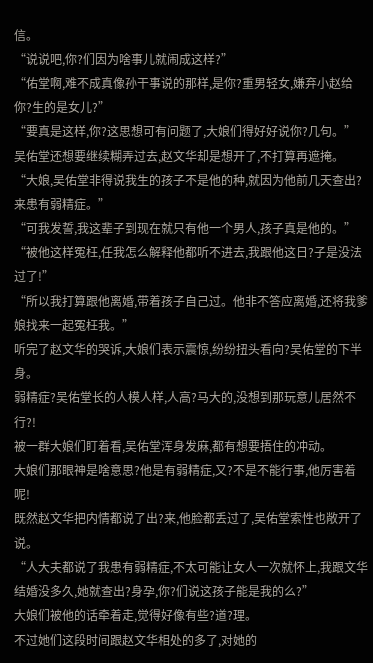信。
“说说吧,你?们因为啥事儿就闹成这样?”
“佑堂啊,难不成真像孙干事说的那样,是你?重男轻女,嫌弃小赵给你?生的是女儿?”
“要真是这样,你?这思想可有问题了,大娘们得好好说你?几句。”
吴佑堂还想要继续糊弄过去,赵文华却是想开了,不打算再遮掩。
“大娘,吴佑堂非得说我生的孩子不是他的种,就因为他前几天查出?来患有弱精症。”
“可我发誓,我这辈子到现在就只有他一个男人,孩子真是他的。”
“被他这样冤枉,任我怎么解释他都听不进去,我跟他这日?子是没法过了!”
“所以我打算跟他离婚,带着孩子自己过。他非不答应离婚,还将我爹娘找来一起冤枉我。”
听完了赵文华的哭诉,大娘们表示震惊,纷纷扭头看向?吴佑堂的下半身。
弱精症?吴佑堂长的人模人样,人高?马大的,没想到那玩意儿居然不行?!
被一群大娘们盯着看,吴佑堂浑身发麻,都有想要捂住的冲动。
大娘们那眼神是啥意思?他是有弱精症,又?不是不能行事,他厉害着呢!
既然赵文华把内情都说了出?来,他脸都丢过了,吴佑堂索性也敞开了说。
“人大夫都说了我患有弱精症,不太可能让女人一次就怀上,我跟文华结婚没多久,她就查出?身孕,你?们说这孩子能是我的么?”
大娘们被他的话牵着走,觉得好像有些?道?理。
不过她们这段时间跟赵文华相处的多了,对她的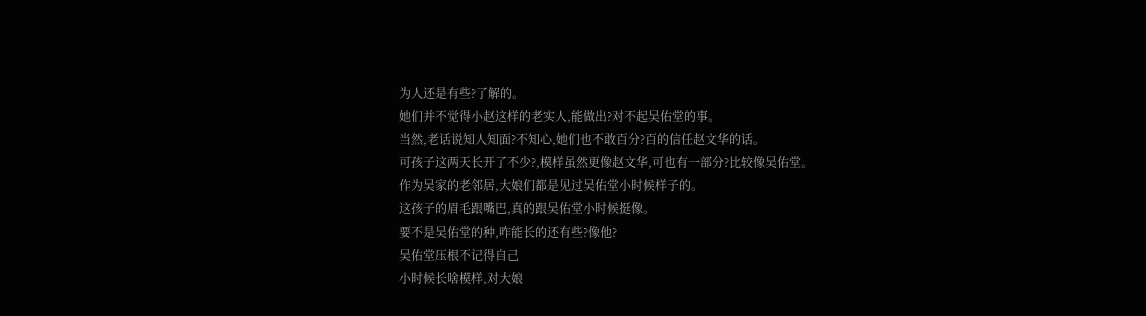为人还是有些?了解的。
她们并不觉得小赵这样的老实人,能做出?对不起吴佑堂的事。
当然,老话说知人知面?不知心,她们也不敢百分?百的信任赵文华的话。
可孩子这两天长开了不少?,模样虽然更像赵文华,可也有一部分?比较像吴佑堂。
作为吴家的老邻居,大娘们都是见过吴佑堂小时候样子的。
这孩子的眉毛跟嘴巴,真的跟吴佑堂小时候挺像。
要不是吴佑堂的种,咋能长的还有些?像他?
吴佑堂压根不记得自己
小时候长啥模样,对大娘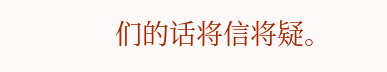们的话将信将疑。